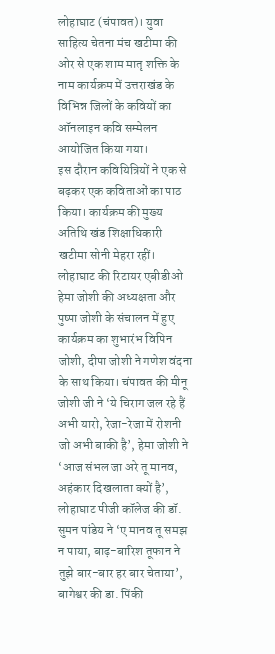लोहाघाट (चंपावत)। युवा साहित्य चेतना मंच खटीमा की ओर से एक शाम मातृ शक्ति के नाम कार्यक्रम में उत्तराखंड के विभिन्न जिलों के कवियों का ऑनलाइन कवि सम्मेलन आयोजित किया गया।
इस दौरान कवियित्रियों ने एक से बढ़कर एक कविताओं का पाठ किया। कार्यक्रम की मुख्य अतिथि खंड शिक्षाधिकारी खटीमा सोनी मेहरा रहीं। लोहाघाट की रिटायर एबीडीओ हेमा जोशी की अध्यक्षता और पुष्पा जोशी के संचालन में हुए कार्यक्रम का शुभारंभ विपिन जोशी, दीपा जोशी ने गणेश वंदना के साथ किया। चंपावत की मीनू जोशी जी ने ‘ये चिराग जल रहे हैं अभी यारो, रेजा-रेजा में रोशनी जो अभी बाकी है’, हेमा जोशी ने ‘आज संभल जा अरे तू मानव, अहंकार दिखलाता क्यों है’, लोहाघाट पीजी कॉलेज की डॉ. सुमन पांडेय ने ‘ए मानव तू समझ न पाया, बाढ़-बारिश तूफान ने तुझे बार-बार हर बार चेताया’, बागेश्वर की डा. पिंकी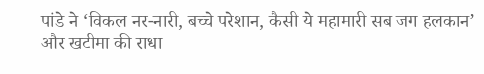पांडे ने ‘विकल नर-नारी, बच्चे परेशान, कैसी ये महामारी सब जग हलकान’ और खटीमा की राधा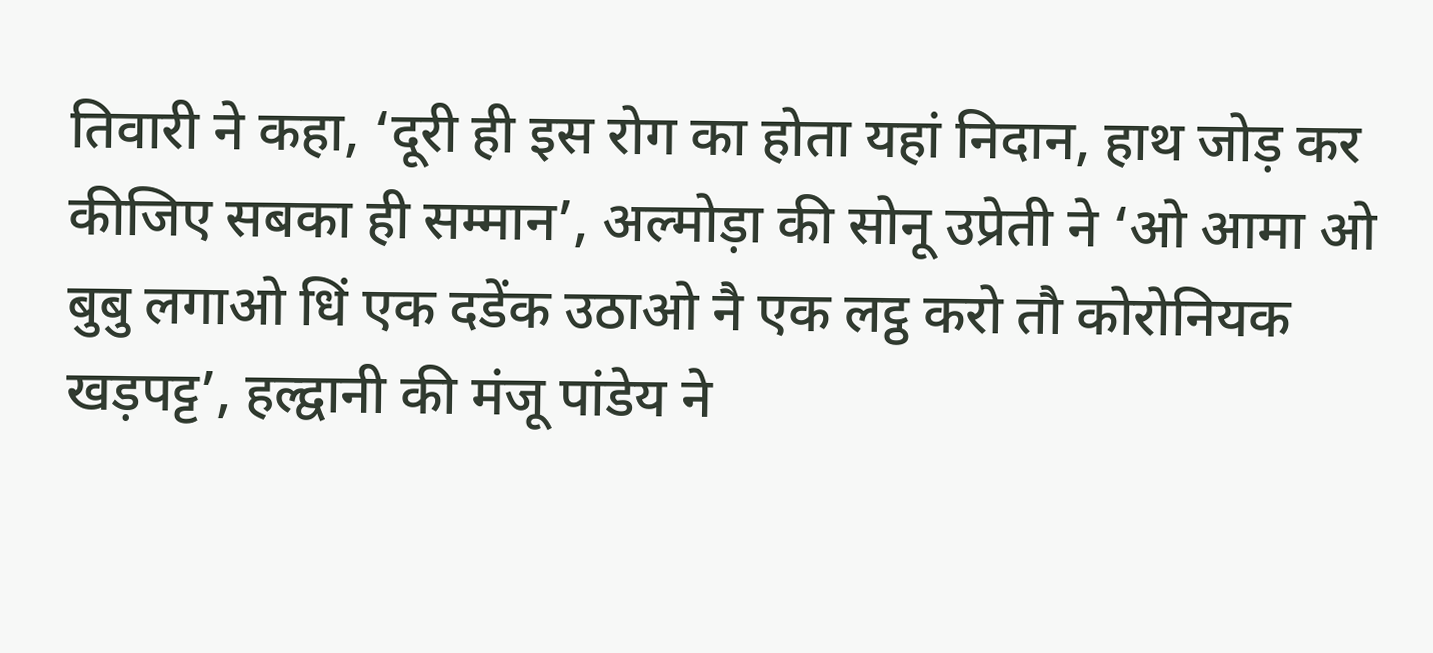तिवारी ने कहा, ‘दूरी ही इस रोग का होता यहां निदान, हाथ जोड़ कर कीजिए सबका ही सम्मान’, अल्मोड़ा की सोनू उप्रेती ने ‘ओ आमा ओ बुबु लगाओ धिं एक दडेंक उठाओ नै एक लट्ठ करो तौ कोरोनियक खड़पट्ट’, हल्द्वानी की मंजू पांडेय ने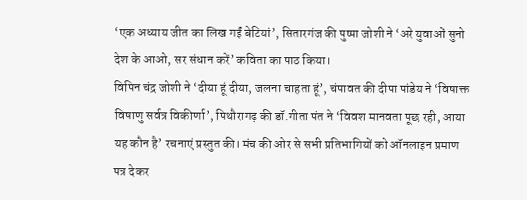‘एक अध्याय जीत का लिख गईं बेटियां’, सितारगंज की पुष्पा जोशी ने ‘अरे युवाओं सुनो देश के आओ, सर संधान करें’ कविता का पाठ किया।
विपिन चंद्र जोशी ने ‘दीया हूं दीया, जलना चाहता हूं’, चंपावत की दीपा पांडेय ने ‘विषाक्त विषाणु सर्वत्र विकीर्णा’, पिथौरागढ़ की डॉ.गीता पंत ने ‘विवश मानवता पूछ रही, आया यह कौन है’ रचनाएं प्रस्तुत की। मंच की ओर से सभी प्रतिभागियों को ऑनलाइन प्रमाण पत्र देकर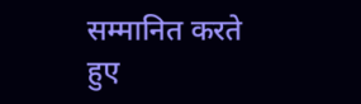सम्मानित करते हुए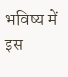भविष्य में इस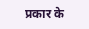प्रकार के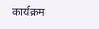कार्यक्रम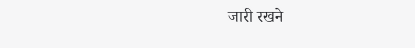जारी रखने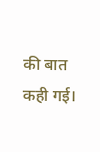की बात कही गई।